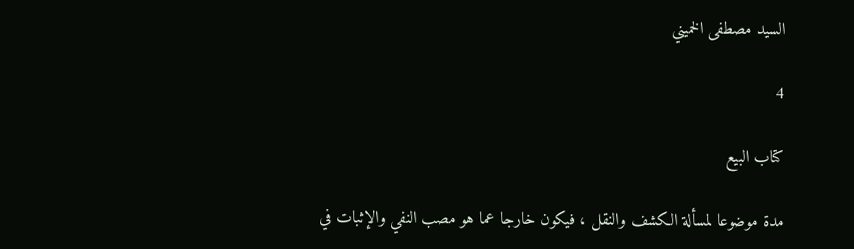السيد مصطفى الخميني

4

كتاب البيع

مدة موضوعا لمسألة الكشف والنقل ، فيكون خارجا عما هو مصب النفي والإثبات في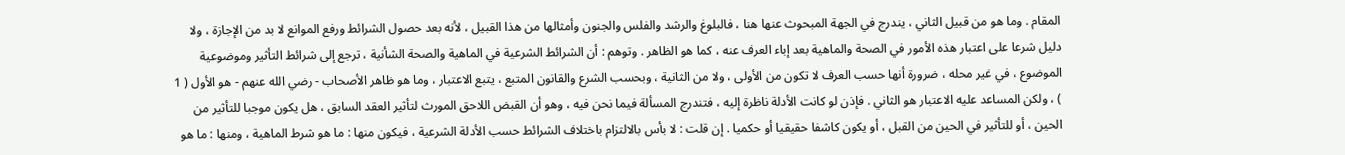المقام . وما هو من قبيل الثاني ، يندرج في الجهة المبحوث عنها هنا ، فالبلوغ والرشد والفلس والجنون وأمثالها من هذا القبيل ، لأنه بعد حصول الشرائط ورفع الموانع لا بد من الإجازة ، ولا دليل شرعا على اعتبار هذه الأمور في الصحة والماهية بعد إباء العرف عنه ، كما هو الظاهر . وتوهم : أن الشرائط الشرعية في الماهية والصحة الشأنية ، ترجع إلى شرائط التأثير وموضوعية الموضوع ، في غير محله ، ضرورة أنها حسب العرف لا تكون من الأولى ، ولا من الثانية ، وبحسب الشرع والقانون المتبع ، يتبع الاعتبار ، وما هو ظاهر الأصحاب - رضي الله عنهم - هو الأول ( 1 ) ، ولكن المساعد عليه الاعتبار هو الثاني . فإذن لو كانت الأدلة ناظرة إليه ، فتندرج المسألة فيما نحن فيه ، وهو أن القبض اللاحق المورث لتأثير العقد السابق ، هل يكون موجبا للتأثير من الحين ، أو للتأثير في الحين من القبل ، أو يكون كاشفا حقيقيا أو حكميا . إن قلت : لا بأس بالالتزام باختلاف الشرائط حسب الأدلة الشرعية ، فيكون منها : ما هو شرط الماهية ، ومنها : ما هو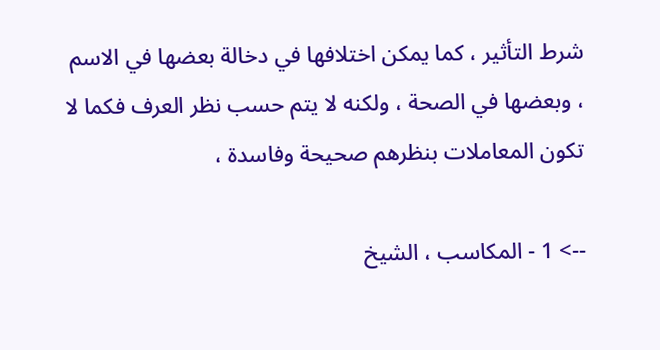شرط التأثير ، كما يمكن اختلافها في دخالة بعضها في الاسم ، وبعضها في الصحة ، ولكنه لا يتم حسب نظر العرف فكما لا تكون المعاملات بنظرهم صحيحة وفاسدة ،

--> 1 - المكاسب ، الشيخ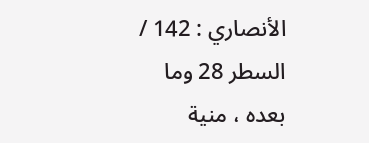الأنصاري : 142 / السطر 28 وما بعده ، منية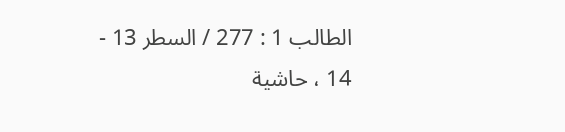الطالب 1 : 277 / السطر 13 - 14 ، حاشية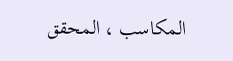المكاسب ، المحقق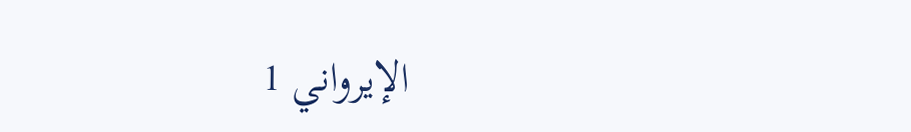الإيرواني 1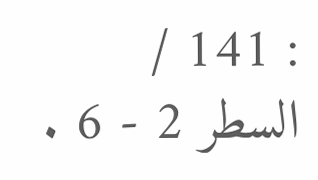: 141 / السطر 2 - 6 .